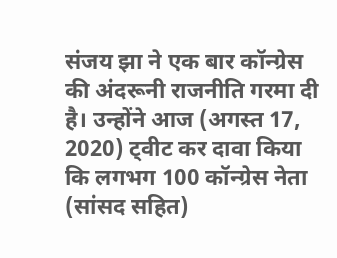संजय झा ने एक बार कॉन्ग्रेस की अंदरूनी राजनीति गरमा दी है। उन्होंने आज (अगस्त 17, 2020) ट्वीट कर दावा किया कि लगभग 100 कॉन्ग्रेस नेता (सांसद सहित)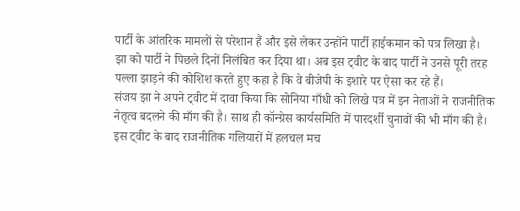पार्टी के आंतरिक मामलों से परेशान हैं और इसे लेकर उन्होंने पार्टी हाईकमान को पत्र लिखा है।
झा को पार्टी ने पिछले दिनों निलंबित कर दिया था। अब इस ट्वीट के बाद पार्टी ने उनसे पूरी तरह पल्ला झाड़ने की कोशिश करते हुए कहा है कि वे बीजेपी के इशारे पर ऐसा कर रहे हैं।
संजय झा ने अपने ट्वीट में दावा किया कि सोनिया गाँधी को लिखे पत्र में इन नेताओं ने राजनीतिक नेतृत्व बदलने की माँग की है। साथ ही कॉन्ग्रेस कार्यसमिति में पारदर्शी चुनावों की भी माँग की है।
इस ट्वीट के बाद राजनीतिक गलियारों में हलचल मच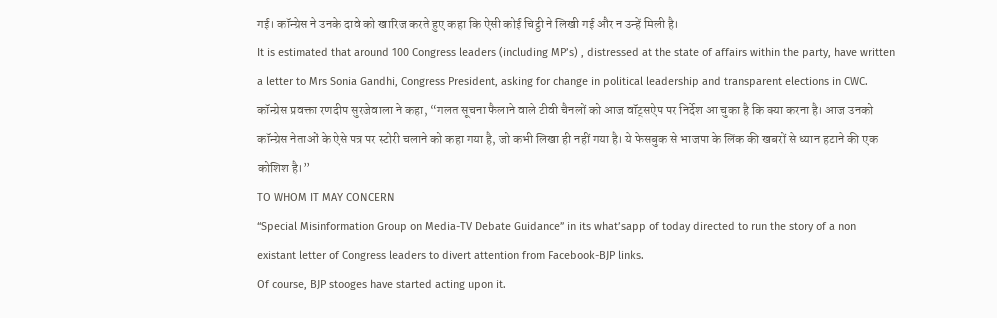गई। कॉन्ग्रेस ने उनके दावे को खारिज करते हुए कहा कि ऐसी कोई चिट्ठी ने लिखी गई और न उन्हें मिली है।
It is estimated that around 100 Congress leaders (including MP’s) , distressed at the state of affairs within the party, have written a letter to Mrs Sonia Gandhi, Congress President, asking for change in political leadership and transparent elections in CWC.
कॉन्ग्रेस प्रवक्ता रणदीप सुरजेवाला ने कहा, “गलत सूचना फैलाने वाले टीवी चैनलों को आज वॉट्सऐप पर निर्देश आ चुका है कि क्या करना है। आज उनको कॉन्ग्रेस नेताओं के ऐसे पत्र पर स्टोरी चलाने को कहा गया है, जो कभी लिखा ही नहीं गया है। ये फेसबुक से भाजपा के लिंक की खबरों से ध्यान हटाने की एक कोशिश है।”
TO WHOM IT MAY CONCERN
“Special Misinformation Group on Media-TV Debate Guidance” in its what’sapp of today directed to run the story of a non existant letter of Congress leaders to divert attention from Facebook-BJP links.
Of course, BJP stooges have started acting upon it.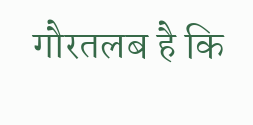गौरतलब है कि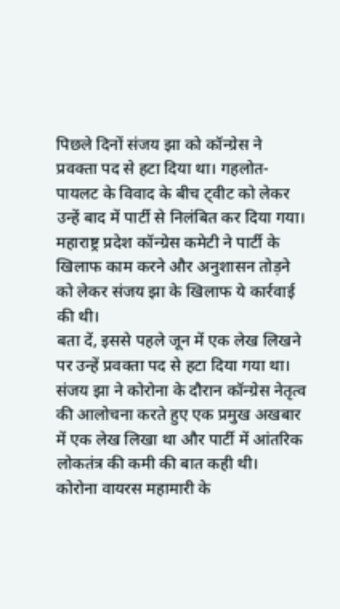पिछले दिनों संजय झा को कॉन्ग्रेस ने प्रवक्ता पद से हटा दिया था। गहलोत-पायलट के विवाद के बीच ट्वीट को लेकर उन्हें बाद में पार्टी से निलंबित कर दिया गया। महाराष्ट्र प्रदेश कॉन्ग्रेस कमेटी ने पार्टी के खिलाफ काम करने और अनुशासन तोड़ने को लेकर संजय झा के खिलाफ ये कार्रवाई की थी।
बता दें, इससे पहले जून में एक लेख लिखने पर उन्हें प्रवक्ता पद से हटा दिया गया था। संजय झा ने कोरोना के दौरान कॉन्ग्रेस नेतृत्व की आलोचना करते हुए एक प्रमुख अखबार में एक लेख लिखा था और पार्टी में आंतरिक लोकतंत्र की कमी की बात कही थी।
कोरोना वायरस महामारी के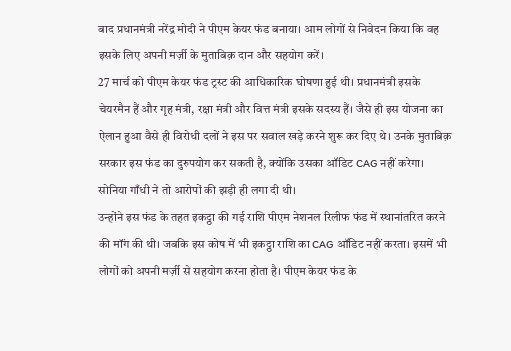बाद प्रधानमंत्री नरेंद्र मोदी ने पीएम केयर फंड बनाया। आम लोगों से निवेदन किया कि वह इसके लिए अपनी मर्ज़ी के मुताबिक़ दान और सहयोग करें।
27 मार्च को पीएम केयर फंड ट्रस्ट की आधिकारिक घोषणा हुई थी। प्रधानमंत्री इसके चेयरमैन हैं और गृह मंत्री, रक्षा मंत्री और वित्त मंत्री इसके सदस्य हैं। जैसे ही इस योजना का ऐलान हुआ वैसे ही विरोधी दलों ने इस पर सवाल खड़े करने शुरू कर दिए थे। उनके मुताबिक़ सरकार इस फंड का दुरुपयोग कर सकती है, क्योंकि उसका ऑडिट CAG नहीं करेगा। सोनिया गाँधी ने तो आरोपों की झड़ी ही लगा दी थी।
उन्होंने इस फंड के तहत इकट्ठा की गई राशि पीएम नेशनल रिलीफ फंड में स्थानांतरित करने की मॉंग की थी। जबकि इस कोष में भी इकट्ठा राशि का CAG ऑडिट नहीं करता। इसमें भी लोगों को अपनी मर्ज़ी से सहयोग करना होता है। पीएम केयर फंड के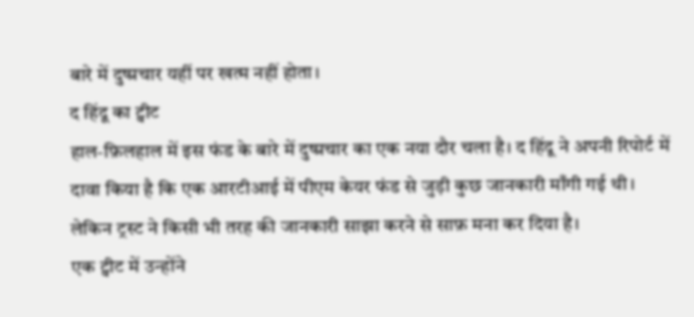बारे में दुष्प्रचार यहीं पर खत्म नहीं होता।
द हिंदू का ट्वीट
हाल-फ़िलहाल में इस फंड के बारे में दुष्प्रचार का एक नया दौर चला है। द हिंदू ने अपनी रिपोर्ट में दावा किया है कि एक आरटीआई में पीएम केयर फंड से जुड़ी कुछ जानकारी माँगी गई थी। लेकिन ट्रस्ट ने किसी भी तरह की जानकारी साझा करने से साफ़ मना कर दिया है।
एक ट्वीट में उन्होंने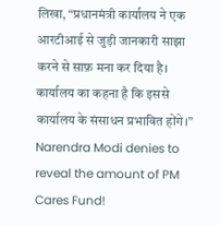लिखा, “प्रधानमंत्री कार्यालय ने एक आरटीआई से जुड़ी जानकारी साझा करने से साफ़ मना कर दिया है। कार्यालय का कहना है कि इससे कार्यालय के संसाधन प्रभावित होंगे।”
Narendra Modi denies to reveal the amount of PM Cares Fund!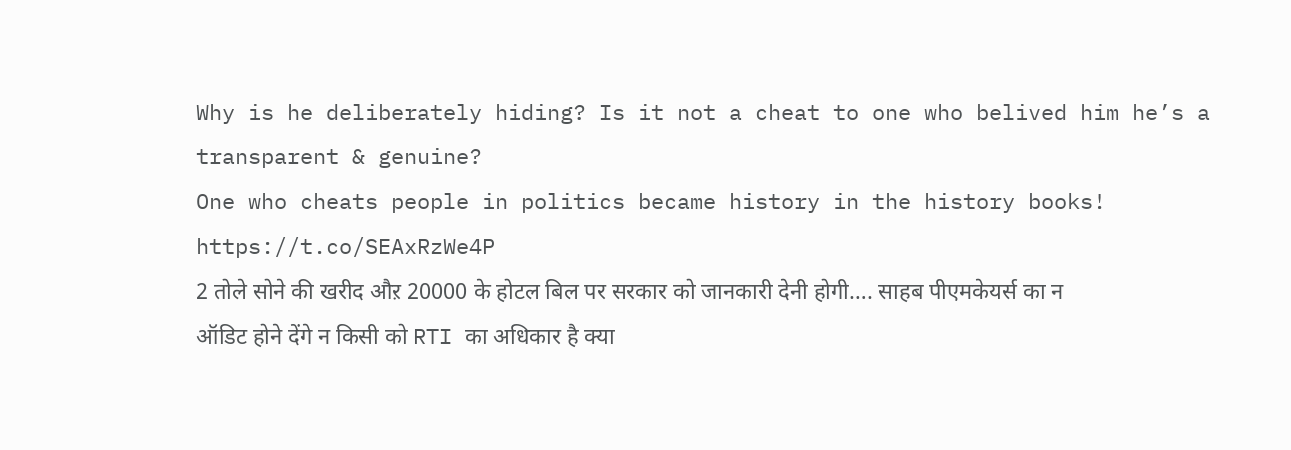Why is he deliberately hiding? Is it not a cheat to one who belived him he’s a transparent & genuine?
One who cheats people in politics became history in the history books! https://t.co/SEAxRzWe4P
2 तोले सोने की खरीद औऱ 20000 के होटल बिल पर सरकार को जानकारी देनी होगी…. साहब पीएमकेयर्स का न ऑडिट होने देंगे न किसी को RTI का अधिकार है क्या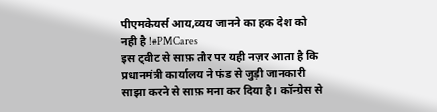पीएमकेयर्स आय,व्यय जानने का हक देश को नही है !#PMCares
इस ट्वीट से साफ़ तौर पर यही नज़र आता है कि प्रधानमंत्री कार्यालय ने फंड से जुड़ी जानकारी साझा करने से साफ़ मना कर दिया है। कॉन्ग्रेस से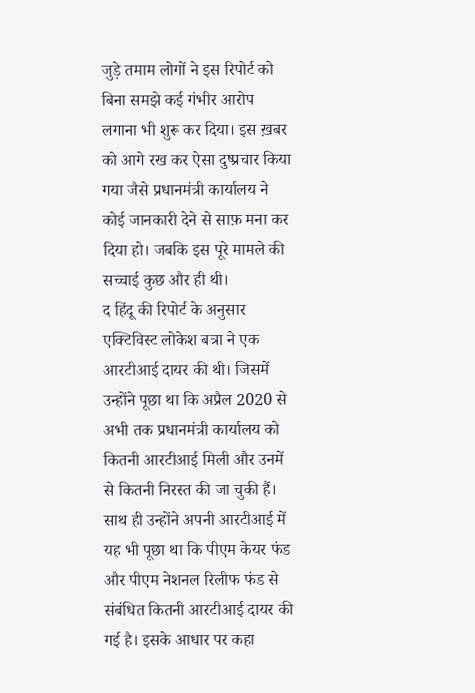जुड़े तमाम लोगों ने इस रिपोर्ट को बिना समझे कई गंभीर आरोप लगाना भी शुरू कर दिया। इस ख़बर को आगे रख कर ऐसा दुष्प्रचार किया गया जैसे प्रधानमंत्री कार्यालय ने कोई जानकारी देने से साफ़ मना कर दिया हो। जबकि इस पूरे मामले की सच्चाई कुछ और ही थी।
द हिंदू की रिपोर्ट के अनुसार एक्टिविस्ट लोकेश बत्रा ने एक आरटीआई दायर की थी। जिसमें उन्होंने पूछा था कि अप्रैल 2020 से अभी तक प्रधानमंत्री कार्यालय को कितनी आरटीआई मिली और उनमें से कितनी निरस्त की जा चुकी हैं। साथ ही उन्होंने अपनी आरटीआई में यह भी पूछा था कि पीएम केयर फंड और पीएम नेशनल रिलीफ फंड से संबंधित कितनी आरटीआई दायर की गई है। इसके आधार पर कहा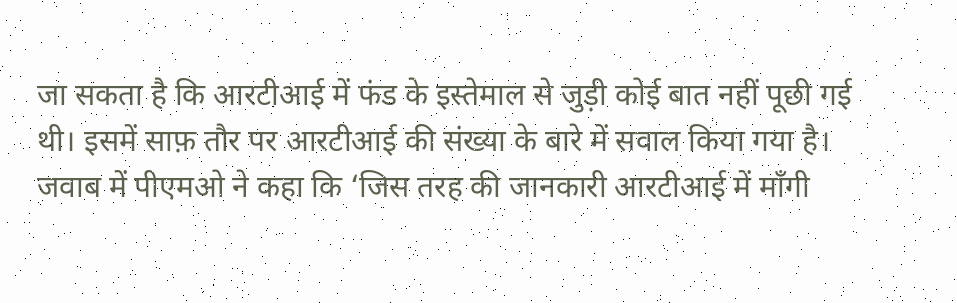जा सकता है कि आरटीआई में फंड के इस्तेमाल से जुड़ी कोई बात नहीं पूछी गई थी। इसमें साफ़ तौर पर आरटीआई की संख्या के बारे में सवाल किया गया है।
जवाब में पीएमओ ने कहा कि ‘जिस तरह की जानकारी आरटीआई में माँगी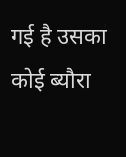गई है उसका कोई ब्यौरा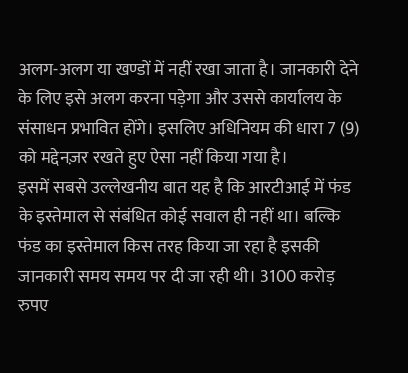अलग-अलग या खण्डों में नहीं रखा जाता है। जानकारी देने के लिए इसे अलग करना पड़ेगा और उससे कार्यालय के संसाधन प्रभावित होंगे। इसलिए अधिनियम की धारा 7 (9) को मद्देनज़र रखते हुए ऐसा नहीं किया गया है।
इसमें सबसे उल्लेखनीय बात यह है कि आरटीआई में फंड के इस्तेमाल से संबंधित कोई सवाल ही नहीं था। बल्कि फंड का इस्तेमाल किस तरह किया जा रहा है इसकी जानकारी समय समय पर दी जा रही थी। 3100 करोड़ रुपए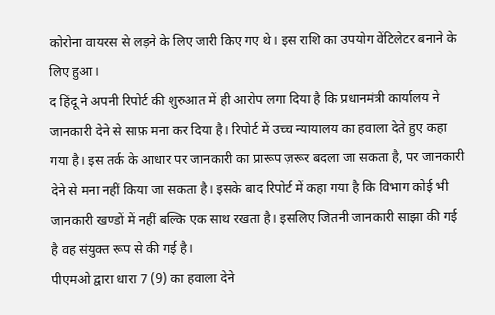कोरोना वायरस से लड़ने के लिए जारी किए गए थे। इस राशि का उपयोग वेंटिलेटर बनाने के लिए हुआ।
द हिंदू ने अपनी रिपोर्ट की शुरुआत में ही आरोप लगा दिया है कि प्रधानमंत्री कार्यालय ने जानकारी देने से साफ़ मना कर दिया है। रिपोर्ट में उच्च न्यायालय का हवाला देते हुए कहा गया है। इस तर्क के आधार पर जानकारी का प्रारूप ज़रूर बदला जा सकता है, पर जानकारी देने से मना नहीं किया जा सकता है। इसके बाद रिपोर्ट में कहा गया है कि विभाग कोई भी जानकारी खण्डों में नहीं बल्कि एक साथ रखता है। इसलिए जितनी जानकारी साझा की गई है वह संयुक्त रूप से की गई है।
पीएमओ द्वारा धारा 7 (9) का हवाला देने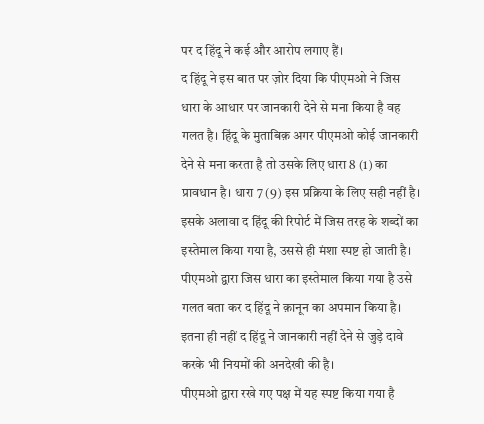पर द हिंदू ने कई और आरोप लगाए हैं।
द हिंदू ने इस बात पर ज़ोर दिया कि पीएमओ ने जिस धारा के आधार पर जानकारी देने से मना किया है वह गलत है। हिंदू के मुताबिक़ अगर पीएमओ कोई जानकारी देने से मना करता है तो उसके लिए धारा 8 (1) का प्रावधान है। धारा 7 (9) इस प्रक्रिया के लिए सही नहीं है। इसके अलावा द हिंदू की रिपोर्ट में जिस तरह के शब्दों का इस्तेमाल किया गया है, उससे ही मंशा स्पष्ट हो जाती है। पीएमओ द्वारा जिस धारा का इस्तेमाल किया गया है उसे गलत बता कर द हिंदू ने क़ानून का अपमान किया है। इतना ही नहीं द हिंदू ने जानकारी नहीं देने से जुड़े दावे करके भी नियमों की अनदेखी की है।
पीएमओ द्वारा रखे गए पक्ष में यह स्पष्ट किया गया है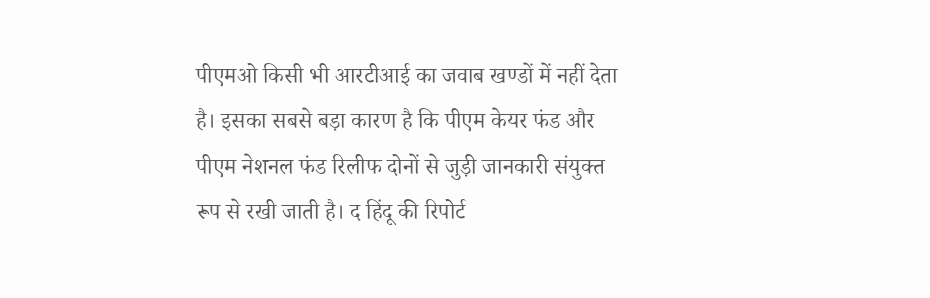पीएमओ किसी भी आरटीआई का जवाब खण्डों में नहीं देता है। इसका सबसे बड़ा कारण है कि पीएम केयर फंड और पीएम नेशनल फंड रिलीफ दोनों से जुड़ी जानकारी संयुक्त रूप से रखी जाती है। द हिंदू की रिपोर्ट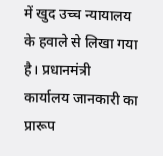में खुद उच्च न्यायालय के हवाले से लिखा गया है। प्रधानमंत्री कार्यालय जानकारी का प्रारूप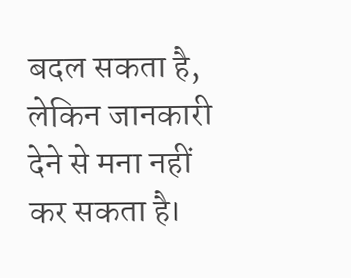बदल सकता है, लेकिन जानकारी देने से मना नहीं कर सकता है।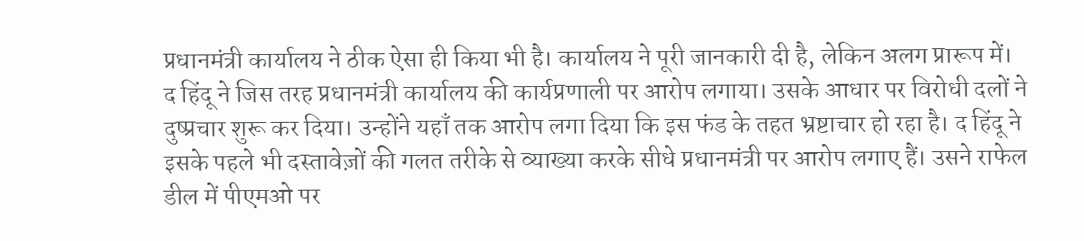प्रधानमंत्री कार्यालय ने ठीक ऐसा ही किया भी है। कार्यालय ने पूरी जानकारी दी है, लेकिन अलग प्रारूप में।
द हिंदू ने जिस तरह प्रधानमंत्री कार्यालय की कार्यप्रणाली पर आरोप लगाया। उसके आधार पर विरोधी दलों ने दुष्प्रचार शुरू कर दिया। उन्होंने यहाँ तक आरोप लगा दिया कि इस फंड के तहत भ्रष्टाचार हो रहा है। द हिंदू ने इसके पहले भी दस्तावेज़ों की गलत तरीके से व्याख्या करके सीधे प्रधानमंत्री पर आरोप लगाए हैं। उसने राफेल डील में पीएमओ पर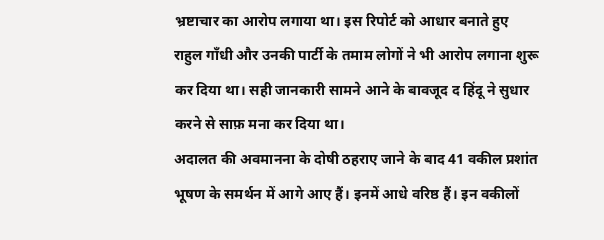भ्रष्टाचार का आरोप लगाया था। इस रिपोर्ट को आधार बनाते हुए राहुल गाँधी और उनकी पार्टी के तमाम लोगों ने भी आरोप लगाना शुरू कर दिया था। सही जानकारी सामने आने के बावजूद द हिंदू ने सुधार करने से साफ़ मना कर दिया था।
अदालत की अवमानना के दोषी ठहराए जाने के बाद 41 वकील प्रशांत भूषण के समर्थन में आगे आए हैं। इनमें आधे वरिष्ठ हैं। इन वकीलों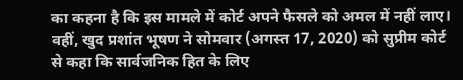का कहना है कि इस मामले में कोर्ट अपने फैसले को अमल में नहीं लाए। वहीं, खुद प्रशांत भूषण ने सोमवार (अगस्त 17, 2020) को सुप्रीम कोर्ट से कहा कि सार्वजनिक हित के लिए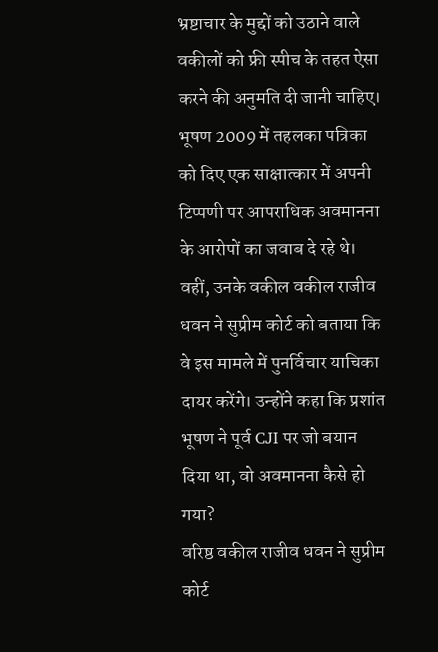भ्रष्टाचार के मुद्दों को उठाने वाले वकीलों को फ्री स्पीच के तहत ऐसा करने की अनुमति दी जानी चाहिए।
भूषण 2009 में तहलका पत्रिका को दिए एक साक्षात्कार में अपनी टिप्पणी पर आपराधिक अवमानना के आरोपों का जवाब दे रहे थे। वहीं, उनके वकील वकील राजीव धवन ने सुप्रीम कोर्ट को बताया कि वे इस मामले में पुनर्विचार याचिका दायर करेंगे। उन्होंने कहा कि प्रशांत भूषण ने पूर्व CJI पर जो बयान दिया था, वो अवमानना कैसे हो गया?
वरिष्ठ वकील राजीव धवन ने सुप्रीम कोर्ट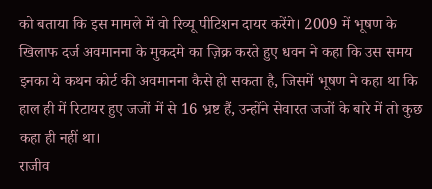को बताया कि इस मामले में वो रिव्यू पीटिशन दायर करेंगे। 2009 में भूषण के खिलाफ दर्ज अवमानना के मुकदमे का ज़िक्र करते हुए धवन ने कहा कि उस समय इनका ये कथन कोर्ट की अवमानना कैसे हो सकता है, जिसमें भूषण ने कहा था कि हाल ही में रिटायर हुए जजों में से 16 भ्रष्ट हैं, उन्होंने सेवारत जजों के बारे में तो कुछ कहा ही नहीं था।
राजीव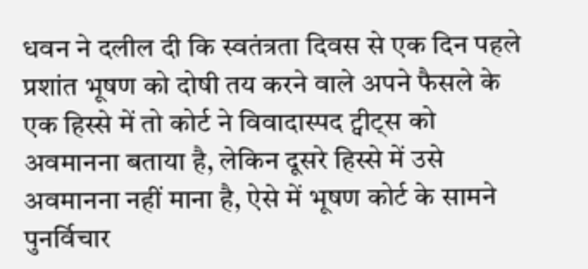धवन ने दलील दी कि स्वतंत्रता दिवस से एक दिन पहले प्रशांत भूषण को दोषी तय करने वाले अपने फैसले के एक हिस्से में तो कोर्ट ने विवादास्पद ट्वीट्स को अवमानना बताया है, लेकिन दूसरे हिस्से में उसे अवमानना नहीं माना है, ऐसे में भूषण कोर्ट के सामने पुनर्विचार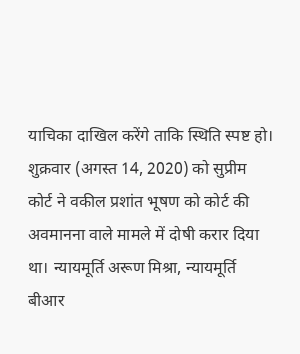याचिका दाखिल करेंगे ताकि स्थिति स्पष्ट हो।
शुक्रवार (अगस्त 14, 2020) को सुप्रीम कोर्ट ने वकील प्रशांत भूषण को कोर्ट की अवमानना वाले मामले में दोषी करार दिया था। न्यायमूर्ति अरूण मिश्रा, न्यायमूर्ति बीआर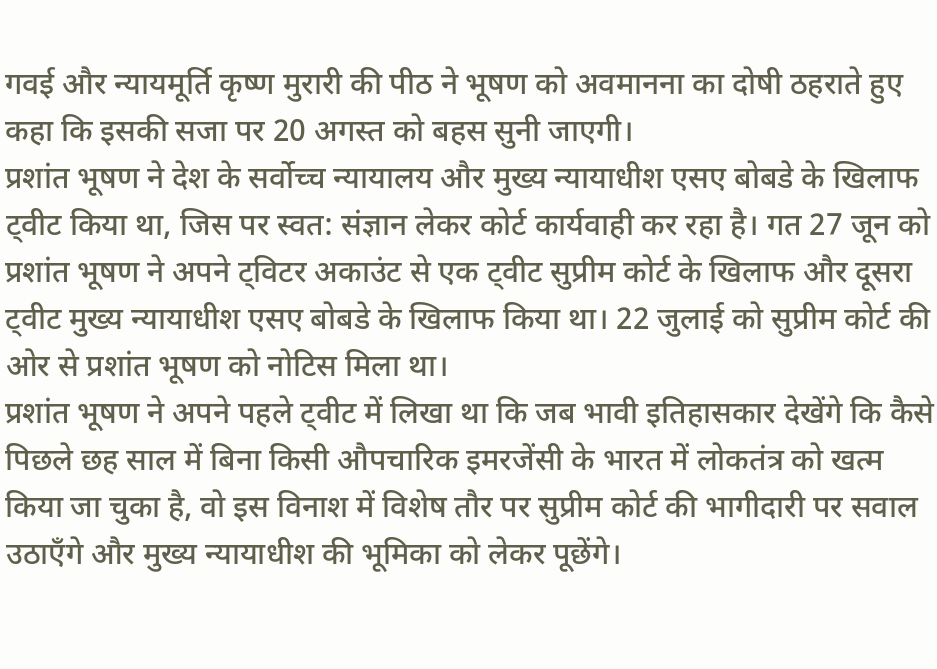गवई और न्यायमूर्ति कृष्ण मुरारी की पीठ ने भूषण को अवमानना का दोषी ठहराते हुए कहा कि इसकी सजा पर 20 अगस्त को बहस सुनी जाएगी।
प्रशांत भूषण ने देश के सर्वोच्च न्यायालय और मुख्य न्यायाधीश एसए बोबडे के खिलाफ ट्वीट किया था, जिस पर स्वत: संज्ञान लेकर कोर्ट कार्यवाही कर रहा है। गत 27 जून को प्रशांत भूषण ने अपने ट्विटर अकाउंट से एक ट्वीट सुप्रीम कोर्ट के खिलाफ और दूसरा ट्वीट मुख्य न्यायाधीश एसए बोबडे के खिलाफ किया था। 22 जुलाई को सुप्रीम कोर्ट की ओर से प्रशांत भूषण को नोटिस मिला था।
प्रशांत भूषण ने अपने पहले ट्वीट में लिखा था कि जब भावी इतिहासकार देखेंगे कि कैसे पिछले छह साल में बिना किसी औपचारिक इमरजेंसी के भारत में लोकतंत्र को खत्म किया जा चुका है, वो इस विनाश में विशेष तौर पर सुप्रीम कोर्ट की भागीदारी पर सवाल उठाएँगे और मुख्य न्यायाधीश की भूमिका को लेकर पूछेंगे।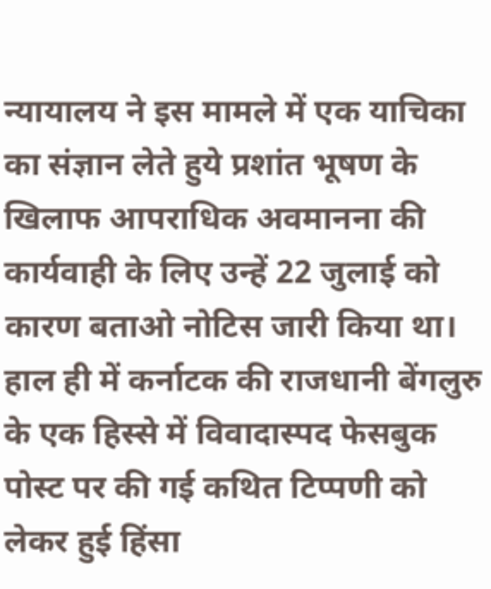न्यायालय ने इस मामले में एक याचिका का संज्ञान लेते हुये प्रशांत भूषण के खिलाफ आपराधिक अवमानना की कार्यवाही के लिए उन्हें 22 जुलाई को कारण बताओ नोटिस जारी किया था।
हाल ही में कर्नाटक की राजधानी बेंगलुरु के एक हिस्से में विवादास्पद फेसबुक पोस्ट पर की गई कथित टिप्पणी को लेकर हुई हिंसा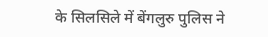के सिलसिले में बेंगलुरु पुलिस ने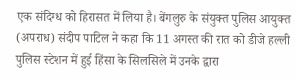एक संदिग्ध को हिरासत में लिया है। बेंगलुरु के संयुक्त पुलिस आयुक्त (अपराध) संदीप पाटिल ने कहा कि 11 अगस्त की रात को डीजे हल्ली पुलिस स्टेशन में हुई हिंसा के सिलसिले में उनके द्वारा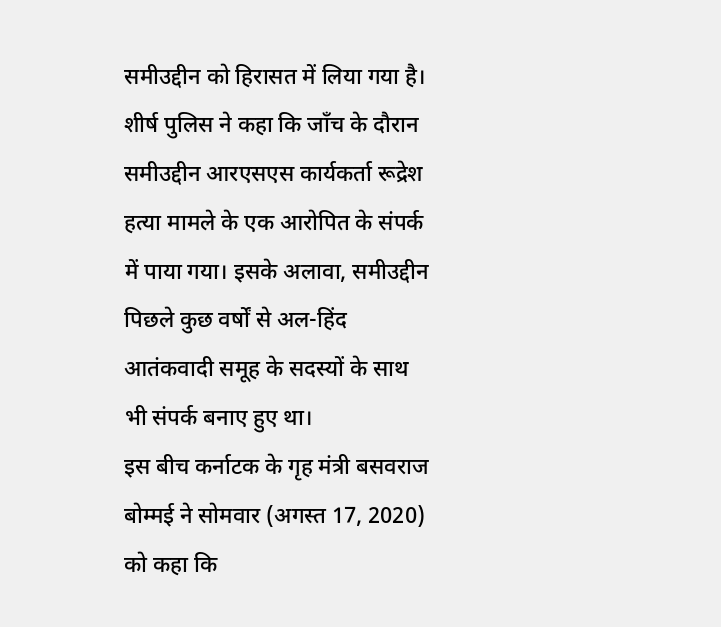समीउद्दीन को हिरासत में लिया गया है।
शीर्ष पुलिस ने कहा कि जाँच के दौरान समीउद्दीन आरएसएस कार्यकर्ता रूद्रेश हत्या मामले के एक आरोपित के संपर्क में पाया गया। इसके अलावा, समीउद्दीन पिछले कुछ वर्षों से अल-हिंद आतंकवादी समूह के सदस्यों के साथ भी संपर्क बनाए हुए था।
इस बीच कर्नाटक के गृह मंत्री बसवराज बोम्मई ने सोमवार (अगस्त 17, 2020) को कहा कि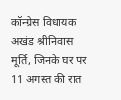कॉन्ग्रेस विधायक अखंड श्रीनिवास मूर्ति, जिनके घर पर 11 अगस्त की रात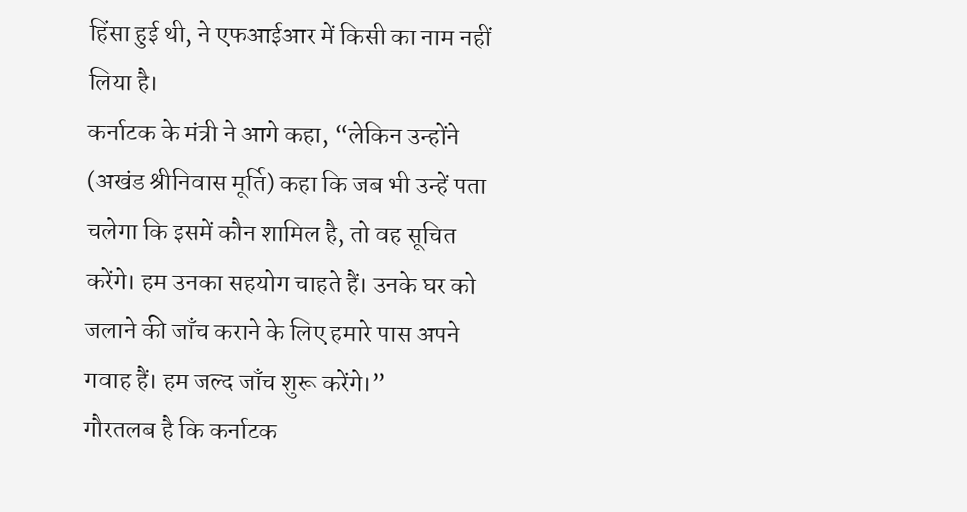हिंसा हुई थी, ने एफआईआर में किसी का नाम नहीं लिया है।
कर्नाटक के मंत्री ने आगे कहा, “लेकिन उन्होंने (अखंड श्रीनिवास मूर्ति) कहा कि जब भी उन्हें पता चलेगा कि इसमें कौन शामिल है, तो वह सूचित करेंगे। हम उनका सहयोग चाहते हैं। उनके घर को जलाने की जाँच कराने के लिए हमारे पास अपने गवाह हैं। हम जल्द जाँच शुरू करेंगे।”
गौरतलब है कि कर्नाटक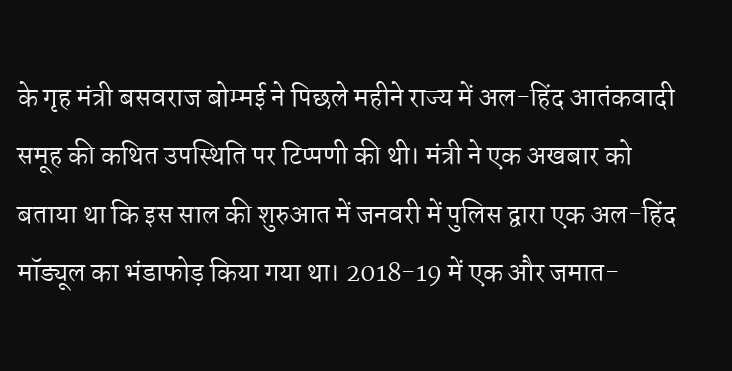के गृह मंत्री बसवराज बोम्मई ने पिछले महीने राज्य में अल-हिंद आतंकवादी समूह की कथित उपस्थिति पर टिप्पणी की थी। मंत्री ने एक अखबार को बताया था कि इस साल की शुरुआत में जनवरी में पुलिस द्वारा एक अल-हिंद मॉड्यूल का भंडाफोड़ किया गया था। 2018-19 में एक और जमात-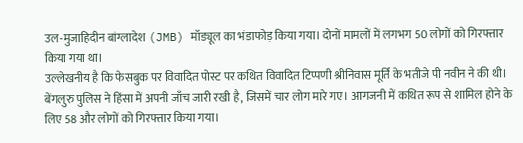उल-मुजाहिदीन बांग्लादेश (JMB) मॉड्यूल का भंडाफोड़ किया गया। दोनों मामलों में लगभग 50 लोगों को गिरफ्तार किया गया था।
उल्लेखनीय है कि फेसबुक पर विवादित पोस्ट पर कथित विवादित टिप्पणी श्रीनिवास मूर्ति के भतीजे पी नवीन ने की थी। बेंगलुरु पुलिस ने हिंसा में अपनी जाँच जारी रखी है, जिसमें चार लोग मारे गए। आगजनी में कथित रूप से शामिल होने के लिए 58 और लोगों को गिरफ्तार किया गया।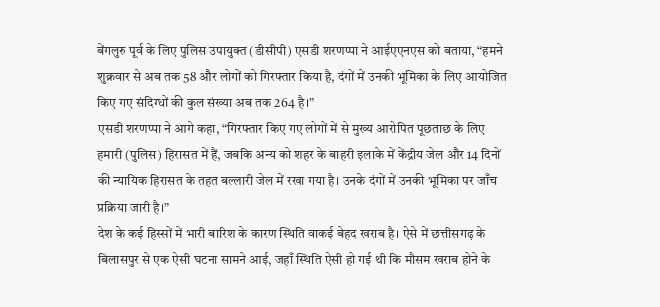बेंगलुरु पूर्व के लिए पुलिस उपायुक्त (डीसीपी) एसडी शरणप्पा ने आईएएनएस को बताया, “हमने शुक्रवार से अब तक 58 और लोगों को गिरफ्तार किया है, दंगों में उनकी भूमिका के लिए आयोजित किए गए संदिग्धों की कुल संख्या अब तक 264 है।”
एसडी शरणप्पा ने आगे कहा, “गिरफ्तार किए गए लोगों में से मुख्य आरोपित पूछताछ के लिए हमारी (पुलिस) हिरासत में हैं, जबकि अन्य को शहर के बाहरी इलाके में केंद्रीय जेल और 14 दिनों की न्यायिक हिरासत के तहत बल्लारी जेल में रखा गया है। उनके दंगों में उनकी भूमिका पर जाँच प्रक्रिया जारी है।”
देश के कई हिस्सों में भारी बारिश के कारण स्थिति वाकई बेहद खराब है। ऐसे में छत्तीसगढ़ के बिलासपुर से एक ऐसी घटना सामने आई, जहाँ स्थिति ऐसी हो गई थी कि मौसम खराब होने के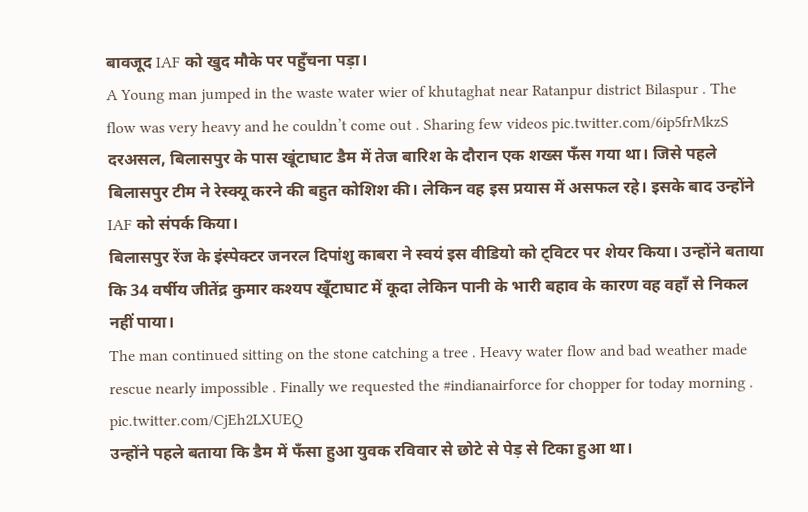बावजूद IAF को खुद मौके पर पहुँचना पड़ा।
A Young man jumped in the waste water wier of khutaghat near Ratanpur district Bilaspur . The flow was very heavy and he couldn’t come out . Sharing few videos pic.twitter.com/6ip5frMkzS
दरअसल, बिलासपुर के पास खूंटाघाट डैम में तेज बारिश के दौरान एक शख्स फँस गया था। जिसे पहले बिलासपुर टीम ने रेस्क्यू करने की बहुत कोशिश की। लेकिन वह इस प्रयास में असफल रहे। इसके बाद उन्होंने IAF को संपर्क किया।
बिलासपुर रेंज के इंस्पेक्टर जनरल दिपांशु काबरा ने स्वयं इस वीडियो को ट्विटर पर शेयर किया। उन्होंने बताया कि 34 वर्षीय जीतेंद्र कुमार कश्यप खूँटाघाट में कूदा लेकिन पानी के भारी बहाव के कारण वह वहाँ से निकल नहीं पाया।
The man continued sitting on the stone catching a tree . Heavy water flow and bad weather made rescue nearly impossible . Finally we requested the #indianairforce for chopper for today morning . pic.twitter.com/CjEh2LXUEQ
उन्होंने पहले बताया कि डैम में फँसा हुआ युवक रविवार से छोटे से पेड़ से टिका हुआ था।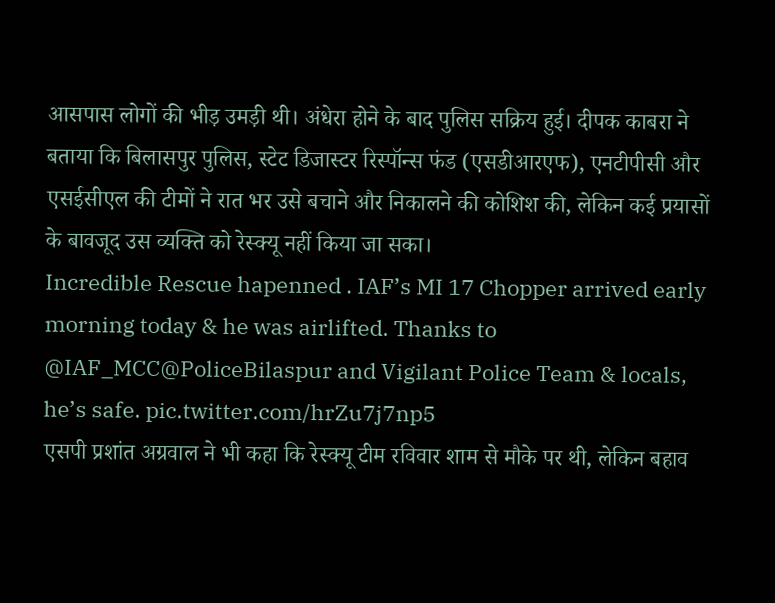आसपास लोगों की भीड़ उमड़ी थी। अंधेरा होने के बाद पुलिस सक्रिय हुई। दीपक काबरा ने बताया कि बिलासपुर पुलिस, स्टेट डिजास्टर रिस्पॉन्स फंड (एसडीआरएफ), एनटीपीसी और एसईसीएल की टीमों ने रात भर उसे बचाने और निकालने की कोशिश की, लेकिन कई प्रयासों के बावजूद उस व्यक्ति को रेस्क्यू नहीं किया जा सका।
Incredible Rescue hapenned . IAF’s MI 17 Chopper arrived early morning today & he was airlifted. Thanks to @IAF_MCC@PoliceBilaspur and Vigilant Police Team & locals, he’s safe. pic.twitter.com/hrZu7j7np5
एसपी प्रशांत अग्रवाल ने भी कहा कि रेस्क्यू टीम रविवार शाम से मौके पर थी, लेकिन बहाव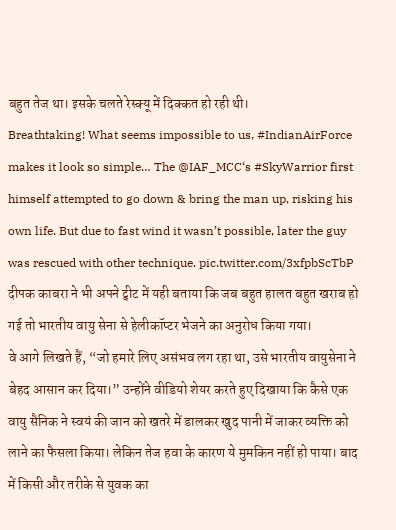बहुत तेज था। इसके चलते रेस्क्यू में दिक्कत हो रही थी।
Breathtaking! What seems impossible to us, #IndianAirForce makes it look so simple… The @IAF_MCC‘s #SkyWarrior first himself attempted to go down & bring the man up, risking his own life. But due to fast wind it wasn’t possible, later the guy was rescued with other technique. pic.twitter.com/3xfpbScTbP
दीपक काबरा ने भी अपने ट्वीट में यही बताया कि जब बहुत हालत बहुत खराब हो गई तो भारतीय वायु सेना से हेलीकॉप्टर भेजने का अनुरोध किया गया।
वे आगे लिखते हैं, “जो हमारे लिए असंभव लग रहा था, उसे भारतीय वायुसेना ने बेहद आसान कर दिया।” उन्होंने वीडियो शेयर करते हुए दिखाया कि कैसे एक वायु सैनिक ने स्वयं की जान को खतरे में डालकर खुद पानी में जाकर व्यक्ति को लाने का फैसला किया। लेकिन तेज हवा के कारण ये मुमकिन नहीं हो पाया। बाद में किसी और तरीके से युवक का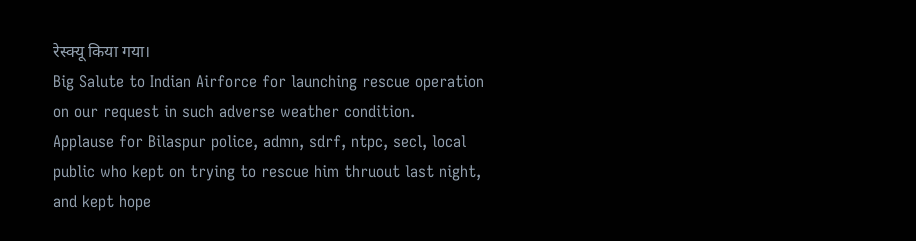रेस्क्यू किया गया।
Big Salute to Indian Airforce for launching rescue operation on our request in such adverse weather condition.
Applause for Bilaspur police, admn, sdrf, ntpc, secl, local public who kept on trying to rescue him thruout last night, and kept hope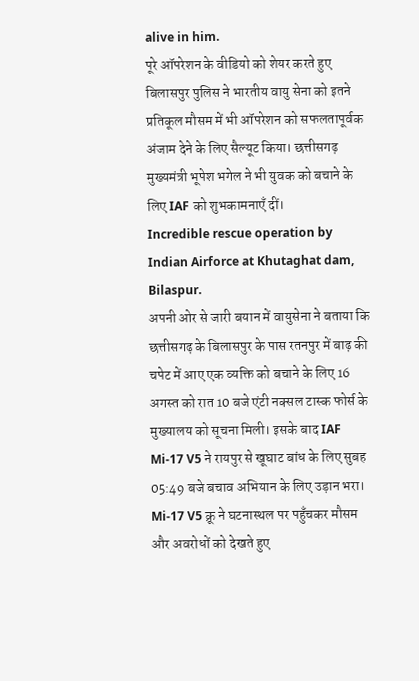alive in him.
पूरे ऑपरेशन के वीडियो को शेयर करते हुए बिलासपुर पुलिस ने भारतीय वायु सेना को इतने प्रतिकूल मौसम में भी ऑपरेशन को सफलतापूर्वक अंजाम देने के लिए सैल्यूट किया। छत्तीसगढ़ मुख्यमंत्री भूपेश भगेल ने भी युवक को बचाने के लिए IAF को शुभकामनाएँ दीं।
Incredible rescue operation by Indian Airforce at Khutaghat dam, Bilaspur.
अपनी ओर से जारी बयान में वायुसेना ने बताया कि छत्तीसगढ़ के बिलासपुर के पास रतनपुर में बाढ़ की चपेट में आए एक व्यक्ति को बचाने के लिए 16 अगस्त को रात 10 बजे एंटी नक्सल टास्क फोर्स के मुख्यालय को सूचना मिली। इसके बाद IAF Mi-17 V5 ने रायपुर से खूघाट बांध के लिए सुबह 05:49 बजे बचाव अभियान के लिए उड़ान भरा।
Mi-17 V5 क्रू ने घटनास्थल पर पहुँचकर मौसम और अवरोधों को देखते हुए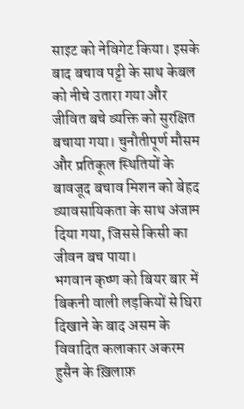साइट को नेविगेट किया। इसके बाद बचाव पट्टी के साथ केबल को नीचे उतारा गया और जीवित बचे व्यक्ति को सुरक्षित बचाया गया। चुनौतीपूर्ण मौसम और प्रतिकूल स्थितियों के बावजूद बचाव मिशन को बेहद व्यावसायिकता के साथ अंजाम दिया गया, जिससे किसी का जीवन बच पाया।
भगवान कृष्ण को बियर बार में बिकनी वाली लड़कियों से घिरा दिखाने के बाद असम के विवादित कलाकार अकरम हुसैन के ख़िलाफ़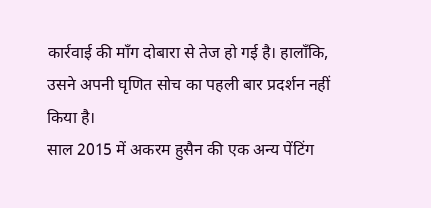कार्रवाई की माँग दोबारा से तेज हो गई है। हालाँकि, उसने अपनी घृणित सोच का पहली बार प्रदर्शन नहीं किया है।
साल 2015 में अकरम हुसैन की एक अन्य पेंटिंग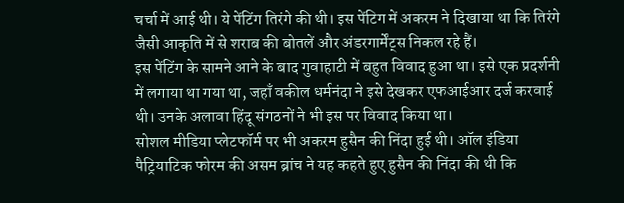चर्चा में आई थी। ये पेंटिंग तिरंगे की थी। इस पेंटिग में अकरम ने दिखाया था कि तिरंगे जैसी आकृति में से शराब की बोतलें और अंडरगार्मेंट्स निकल रहे हैं।
इस पेंटिंग के सामने आने के बाद गुवाहाटी में बहुत विवाद हुआ था। इसे एक प्रदर्शनी में लगाया था गया था, जहाँ वकील धर्मनंदा ने इसे देखकर एफआईआर दर्ज करवाई थी। उनके अलावा हिंदू संगठनों ने भी इस पर विवाद किया था।
सोशल मीडिया प्लेटफॉर्म पर भी अकरम हुसैन की निंदा हुई थी। ऑल इंडिया पैट्रियाटिक फोरम की असम ब्रांच ने यह कहते हुए हुसैन की निंदा की थी कि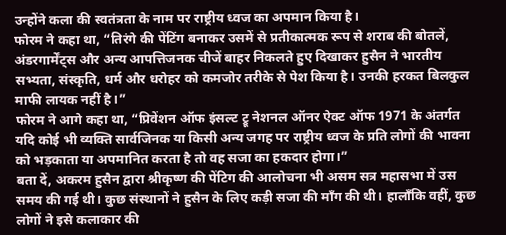उन्होंने कला की स्वतंत्रता के नाम पर राष्ट्रीय ध्वज का अपमान किया है।
फोरम ने कहा था, “तिरंगे की पेंटिंग बनाकर उसमें से प्रतीकात्मक रूप से शराब की बोतलें, अंडरगार्मेंट्स और अन्य आपत्तिजनक चीजें बाहर निकलते हुए दिखाकर हुसैन ने भारतीय सभ्यता, संस्कृति, धर्म और धरोहर को कमजोर तरीके से पेश किया है। उनकी हरकत बिलकुल माफी लायक नहीं है।”
फोरम ने आगे कहा था, “प्रिवेंशन ऑफ इंसल्ट ट्रू नेशनल ऑनर ऐक्ट ऑफ 1971 के अंतर्गत यदि कोई भी व्यक्ति सार्वजिनक या किसी अन्य जगह पर राष्ट्रीय ध्वज के प्रति लोगों की भावना को भड़काता या अपमानित करता है तो वह सजा का हकदार होगा।”
बता दें, अकरम हुसैन द्वारा श्रीकृष्ण की पेंटिग की आलोचना भी असम सत्र महासभा में उस समय की गई थी। कुछ संस्थानों ने हुसैन के लिए कड़ी सजा की माँग की थी। हालाँकि वहीं, कुछ लोगों ने इसे कलाकार की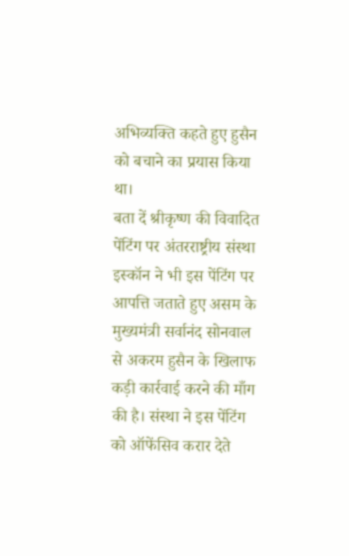अभिव्यक्ति कहते हुए हुसैन को बचाने का प्रयास किया था।
बता दें श्रीकृष्ण की विवादित पेंटिंग पर अंतरराष्ट्रीय संस्था इस्कॉन ने भी इस पेंटिंग पर आपत्ति जताते हुए असम के मुख्यमंत्री सर्वानंद सोनवाल से अकरम हुसैन के खिलाफ कड़ी कार्रवाई करने की माँग की है। संस्था ने इस पेंटिंग को ऑफेंसिव करार देते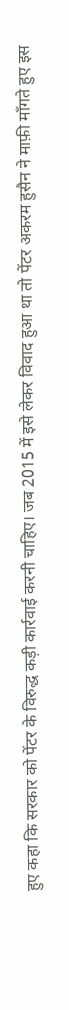हुए कहा कि सरकार को पेंटर के विरुद्ध कड़ी कार्रवाई करनी चाहिए। जब 2015 में इसे लेकर विवाद हुआ था तो पेंटर अकरम हुसैन ने माफ़ी माँगते हुए इस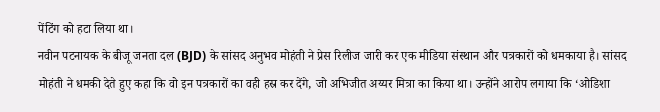पेंटिंग को हटा लिया था।
नवीन पटनायक के बीजू जनता दल (BJD) के सांसद अनुभव मोहंती ने प्रेस रिलीज जारी कर एक मीडिया संस्थान और पत्रकारों को धमकाया है। सांसद मोहंती ने धमकी देते हुए कहा कि वो इन पत्रकारों का वही हस्र कर देंगे, जो अभिजीत अय्यर मित्रा का किया था। उन्होंने आरोप लगाया कि ‘ओडिशा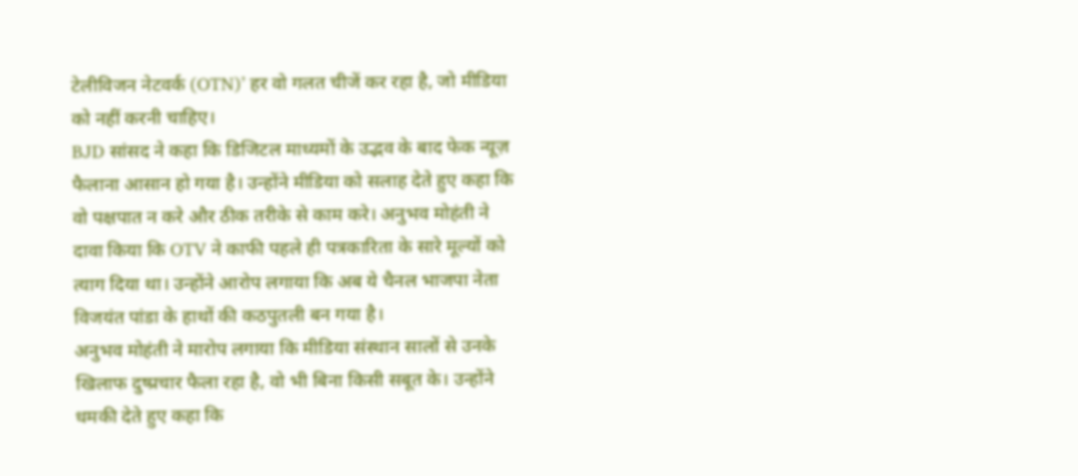टेलीविजन नेटवर्क (OTN)’ हर वो गलत चीजें कर रहा है, जो मीडिया को नहीं करनी चाहिए।
BJD सांसद ने कहा कि डिजिटल माध्यमों के उद्भव के बाद फेक न्यूज़ फैलाना आसान हो गया है। उन्होंने मीडिया को सलाह देते हुए कहा कि वो पक्षपात न करे और ठीक तरीके से काम करे। अनुभव मोहंती ने दावा किया कि OTV ने काफी पहले ही पत्रकारिता के सारे मूल्यों को त्याग दिया था। उन्होंने आरोप लगाया कि अब ये चैनल भाजपा नेता विजयंत पांडा के हाथों की कठपुतली बन गया है।
अनुभव मोहंती ने मारोप लगाया कि मीडिया संस्थान सालों से उनके खिलाफ दुष्प्रचार फैला रहा है, वो भी बिना किसी सबूत के। उन्होंने धमकी देते हुए कहा कि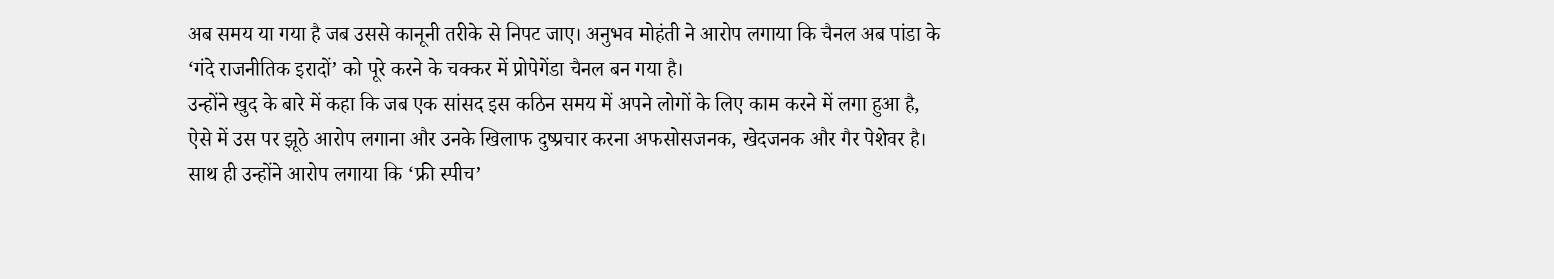अब समय या गया है जब उससे कानूनी तरीके से निपट जाए। अनुभव मोहंती ने आरोप लगाया कि चैनल अब पांडा के ‘गंदे राजनीतिक इरादों’ को पूरे करने के चक्कर में प्रोपेगेंडा चैनल बन गया है।
उन्होंने खुद के बारे में कहा कि जब एक सांसद इस कठिन समय में अपने लोगों के लिए काम करने में लगा हुआ है, ऐसे में उस पर झूठे आरोप लगाना और उनके खिलाफ दुष्प्रचार करना अफसोसजनक, खेदजनक और गैर पेशेवर है। साथ ही उन्होंने आरोप लगाया कि ‘फ्री स्पीच’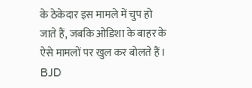के ठेकेदार इस मामले में चुप हो जाते हैं, जबकि ओडिशा के बाहर के ऐसे मामलों पर खुल कर बोलते हैं।
BJD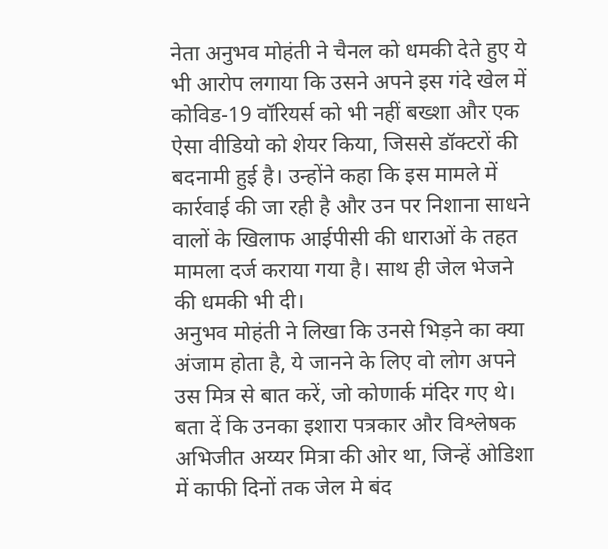नेता अनुभव मोहंती ने चैनल को धमकी देते हुए ये भी आरोप लगाया कि उसने अपने इस गंदे खेल में कोविड-19 वॉरियर्स को भी नहीं बख्शा और एक ऐसा वीडियो को शेयर किया, जिससे डॉक्टरों की बदनामी हुई है। उन्होंने कहा कि इस मामले में कार्रवाई की जा रही है और उन पर निशाना साधने वालों के खिलाफ आईपीसी की धाराओं के तहत मामला दर्ज कराया गया है। साथ ही जेल भेजने की धमकी भी दी।
अनुभव मोहंती ने लिखा कि उनसे भिड़ने का क्या अंजाम होता है, ये जानने के लिए वो लोग अपने उस मित्र से बात करें, जो कोणार्क मंदिर गए थे। बता दें कि उनका इशारा पत्रकार और विश्लेषक अभिजीत अय्यर मित्रा की ओर था, जिन्हें ओडिशा में काफी दिनों तक जेल मे बंद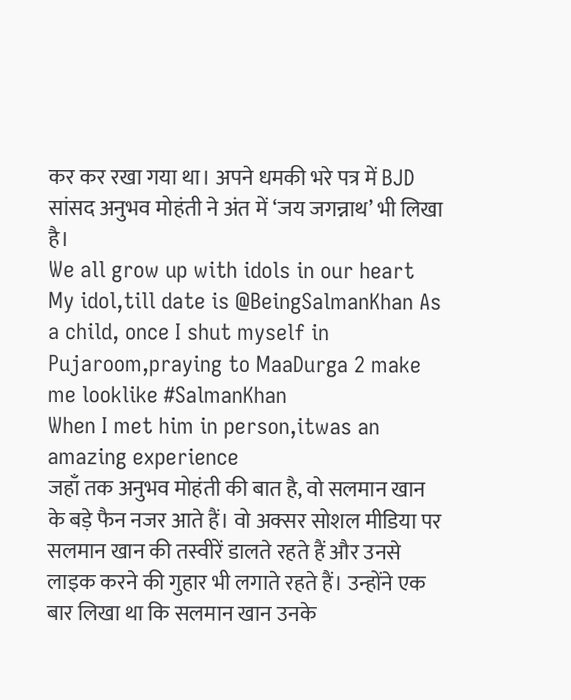कर कर रखा गया था। अपने धमकी भरे पत्र में BJD सांसद अनुभव मोहंती ने अंत में ‘जय जगन्नाथ’ भी लिखा है।
We all grow up with idols in our heart
My idol,till date is @BeingSalmanKhan As a child, once I shut myself in Pujaroom,praying to MaaDurga 2 make me looklike #SalmanKhan
When I met him in person,itwas an amazing experience
जहाँ तक अनुभव मोहंती की बात है, वो सलमान खान के बड़े फैन नजर आते हैं। वो अक्सर सोशल मीडिया पर सलमान खान की तस्वीरें डालते रहते हैं और उनसे लाइक करने की गुहार भी लगाते रहते हैं। उन्होंने एक बार लिखा था कि सलमान खान उनके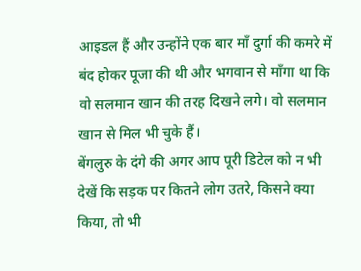आइडल हैं और उन्होंने एक बार माँ दुर्गा की कमरे में बंद होकर पूजा की थी और भगवान से माँगा था कि वो सलमान खान की तरह दिखने लगे। वो सलमान खान से मिल भी चुके हैं।
बेंगलुरु के दंगे की अगर आप पूरी डिटेल को न भी देखें कि सड़क पर कितने लोग उतरे, किसने क्या किया, तो भी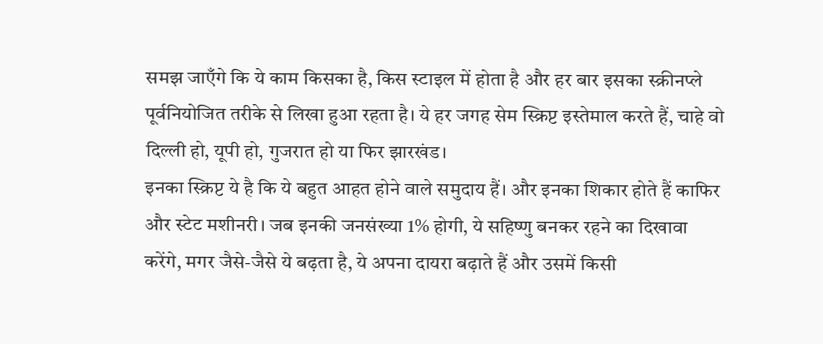समझ जाएँगे कि ये काम किसका है, किस स्टाइल में होता है और हर बार इसका स्क्रीनप्ले पूर्वनियोजित तरीके से लिखा हुआ रहता है। ये हर जगह सेम स्क्रिप्ट इस्तेमाल करते हैं, चाहे वो दिल्ली हो, यूपी हो, गुजरात हो या फिर झारखंड।
इनका स्क्रिप्ट ये है कि ये बहुत आहत होने वाले समुदाय हैं। और इनका शिकार होते हैं काफिर और स्टेट मशीनरी। जब इनकी जनसंख्या 1% होगी, ये सहिष्णु बनकर रहने का दिखावा करेंगे, मगर जैसे-जैसे ये बढ़ता है, ये अपना दायरा बढ़ाते हैं और उसमें किसी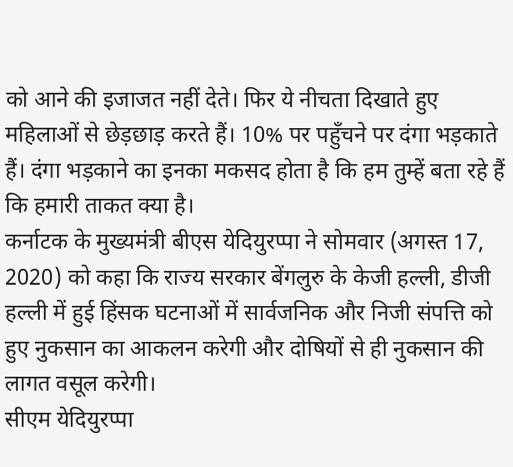को आने की इजाजत नहीं देते। फिर ये नीचता दिखाते हुए महिलाओं से छेड़छाड़ करते हैं। 10% पर पहुँचने पर दंगा भड़काते हैं। दंगा भड़काने का इनका मकसद होता है कि हम तुम्हें बता रहे हैं कि हमारी ताकत क्या है।
कर्नाटक के मुख्यमंत्री बीएस येदियुरप्पा ने सोमवार (अगस्त 17, 2020) को कहा कि राज्य सरकार बेंगलुरु के केजी हल्ली, डीजी हल्ली में हुई हिंसक घटनाओं में सार्वजनिक और निजी संपत्ति को हुए नुकसान का आकलन करेगी और दोषियों से ही नुकसान की लागत वसूल करेगी।
सीएम येदियुरप्पा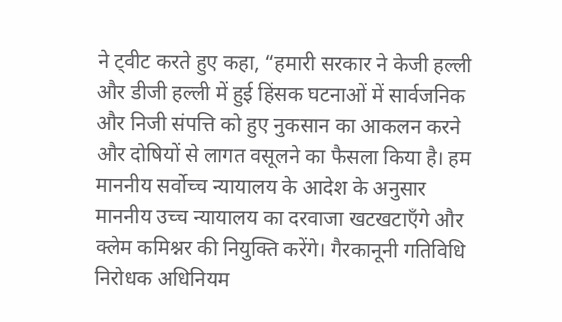ने ट्वीट करते हुए कहा, “हमारी सरकार ने केजी हल्ली और डीजी हल्ली में हुई हिंसक घटनाओं में सार्वजनिक और निजी संपत्ति को हुए नुकसान का आकलन करने और दोषियों से लागत वसूलने का फैसला किया है। हम माननीय सर्वोच्च न्यायालय के आदेश के अनुसार माननीय उच्च न्यायालय का दरवाजा खटखटाएँगे और क्लेम कमिश्नर की नियुक्ति करेंगे। गैरकानूनी गतिविधि निरोधक अधिनियम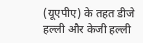(यूएपीए) के तहत डीजे हल्ली और केजी हल्ली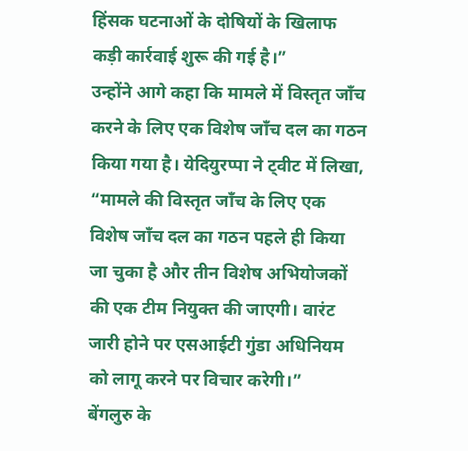हिंसक घटनाओं के दोषियों के खिलाफ कड़ी कार्रवाई शुरू की गई है।”
उन्होंने आगे कहा कि मामले में विस्तृत जाँच करने के लिए एक विशेष जाँच दल का गठन किया गया है। येदियुरप्पा ने ट्वीट में लिखा, “मामले की विस्तृत जाँच के लिए एक विशेष जाँच दल का गठन पहले ही किया जा चुका है और तीन विशेष अभियोजकों की एक टीम नियुक्त की जाएगी। वारंट जारी होने पर एसआईटी गुंडा अधिनियम को लागू करने पर विचार करेगी।”
बेंगलुरु के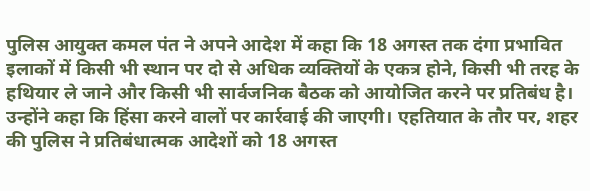पुलिस आयुक्त कमल पंत ने अपने आदेश में कहा कि 18 अगस्त तक दंगा प्रभावित इलाकों में किसी भी स्थान पर दो से अधिक व्यक्तियों के एकत्र होने, किसी भी तरह के हथियार ले जाने और किसी भी सार्वजनिक बैठक को आयोजित करने पर प्रतिबंध है। उन्होंने कहा कि हिंसा करने वालों पर कार्रवाई की जाएगी। एहतियात के तौर पर, शहर की पुलिस ने प्रतिबंधात्मक आदेशों को 18 अगस्त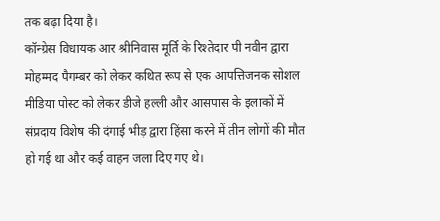तक बढ़ा दिया है।
कॉन्ग्रेस विधायक आर श्रीनिवास मूर्ति के रिश्तेदार पी नवीन द्वारा मोहम्मद पैगम्बर को लेकर कथित रूप से एक आपत्तिजनक सोशल मीडिया पोस्ट को लेकर डीजे हल्ली और आसपास के इलाकों में संप्रदाय विशेष की दंगाई भीड़ द्वारा हिंसा करने में तीन लोगों की मौत हो गई था और कई वाहन जला दिए गए थे।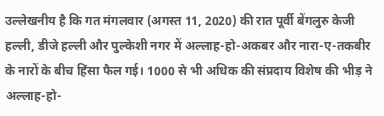उल्लेखनीय है कि गत मंगलवार (अगस्त 11, 2020) की रात पूर्वी बेंगलुरु केजी हल्ली, डीजे हल्ली और पुल्केशी नगर में अल्लाह-हो-अकबर और नारा-ए-तकबीर के नारों के बीच हिंसा फैल गई। 1000 से भी अधिक की संप्रदाय विशेष की भीड़ ने अल्लाह-हो-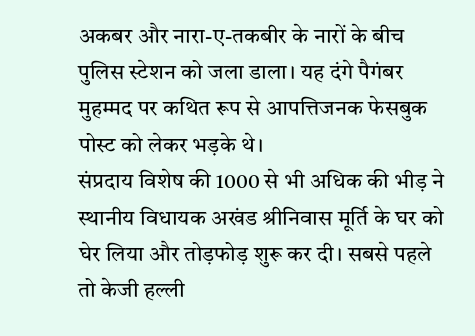अकबर और नारा-ए-तकबीर के नारों के बीच पुलिस स्टेशन को जला डाला। यह दंगे पैगंबर मुहम्मद पर कथित रूप से आपत्तिजनक फेसबुक पोस्ट को लेकर भड़के थे।
संप्रदाय विशेष की 1000 से भी अधिक की भीड़ ने स्थानीय विधायक अखंड श्रीनिवास मूर्ति के घर को घेर लिया और तोड़फोड़ शुरू कर दी। सबसे पहले तो केजी हल्ली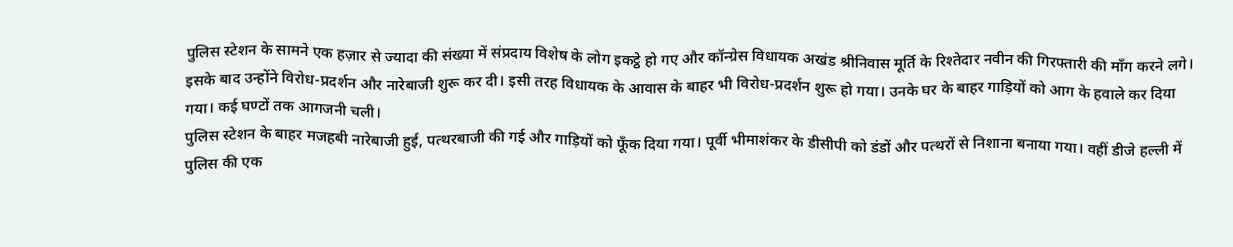पुलिस स्टेशन के सामने एक हज़ार से ज्यादा की संख्या में संप्रदाय विशेष के लोग इकट्ठे हो गए और कॉन्ग्रेस विधायक अखंड श्रीनिवास मूर्ति के रिश्तेदार नवीन की गिरफ्तारी की माँग करने लगे। इसके बाद उन्होंने विरोध-प्रदर्शन और नारेबाजी शुरू कर दी। इसी तरह विधायक के आवास के बाहर भी विरोध-प्रदर्शन शुरू हो गया। उनके घर के बाहर गाड़ियों को आग के हवाले कर दिया गया। कई घण्टों तक आगजनी चली।
पुलिस स्टेशन के बाहर मजहबी नारेबाजी हुई, पत्थरबाजी की गई और गाड़ियों को फूँक दिया गया। पूर्वी भीमाशंकर के डीसीपी को डंडों और पत्थरों से निशाना बनाया गया। वहीं डीजे हल्ली में पुलिस की एक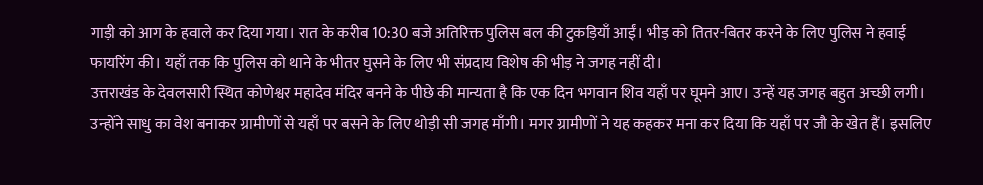गाड़ी को आग के हवाले कर दिया गया। रात के करीब 10:30 बजे अतिरिक्त पुलिस बल की टुकड़ियाँ आईं। भीड़ को तितर-बितर करने के लिए पुलिस ने हवाई फायरिंग की। यहाँ तक कि पुलिस को थाने के भीतर घुसने के लिए भी संप्रदाय विशेष की भीड़ ने जगह नहीं दी।
उत्तराखंड के देवलसारी स्थित कोणेश्वर महादेव मंदिर बनने के पीछे की मान्यता है कि एक दिन भगवान शिव यहाँ पर घूमने आए। उन्हें यह जगह बहुत अच्छी लगी। उन्होंने साधु का वेश बनाकर ग्रामीणों से यहाँ पर बसने के लिए थोड़ी सी जगह माँगी। मगर ग्रामीणों ने यह कहकर मना कर दिया कि यहाँ पर जौ के खेत हैं। इसलिए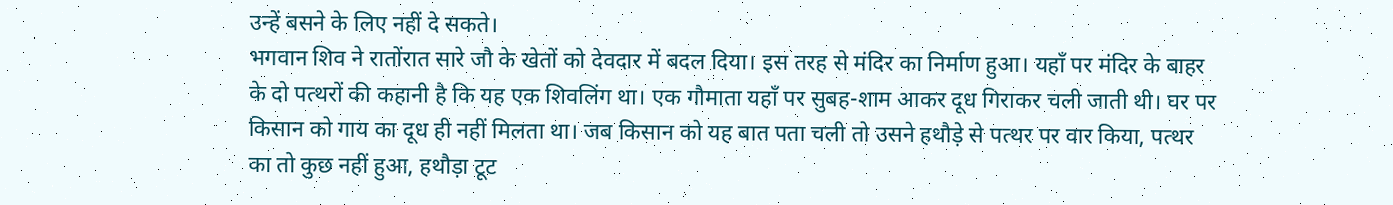उन्हें बसने के लिए नहीं दे सकते।
भगवान शिव ने रातोंरात सारे जौ के खेतों को देवदार में बदल दिया। इस तरह से मंदिर का निर्माण हुआ। यहाँ पर मंदिर के बाहर के दो पत्थरों की कहानी है कि यह एक शिवलिंग था। एक गौमाता यहाँ पर सुबह-शाम आकर दूध गिराकर चली जाती थी। घर पर किसान को गाय का दूध ही नहीं मिलता था। जब किसान को यह बात पता चली तो उसने हथौड़े से पत्थर पर वार किया, पत्थर का तो कुछ नहीं हुआ, हथौड़ा टूट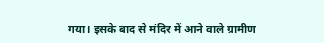गया। इसके बाद से मंदिर में आने वाले ग्रामीण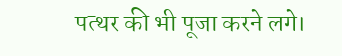पत्थर की भी पूजा करने लगे।